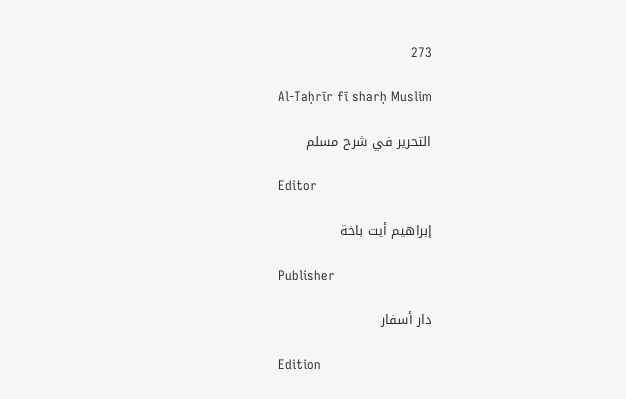273

Al-Taḥrīr fī sharḥ Muslim

التحرير في شرح مسلم

Editor

إبراهيم أيت باخة

Publisher

دار أسفار

Edition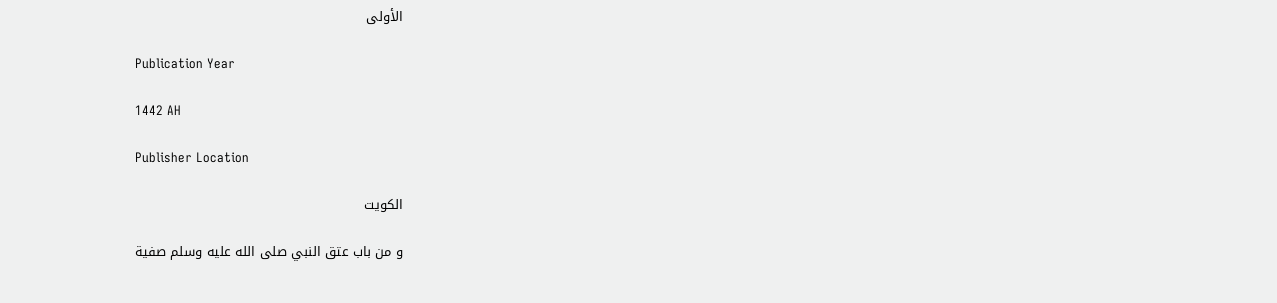الأولى

Publication Year

1442 AH

Publisher Location

الكويت

و من باب عتق النبي صلى الله عليه وسلم صفية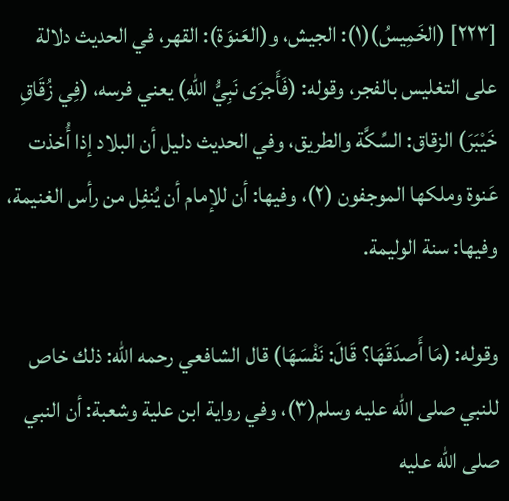[٢٢٣] (الخَمِيسُ)(١): الجيش، و(العَنوَة): القهر، في الحديث دلالة على التغليس بالفجر، وقوله: (فَأَجرَى نَبِيُّ اللهِ) يعني فرسه، (فِي زُقَاقِ خَيْبَرَ) الزقاق: السِّكَّة والطريق، وفي الحديث دليل أن البلاد إذا أُخذت عَنوة وملكها الموجفون (٢)، وفيها: أن للإمام أن يُنفِل من رأس الغنيمة، وفيها: سنة الوليمة.

وقوله: (مَا أَصدَقَهَا؟ قَالَ: نَفْسَهَا) قال الشافعي رحمه الله: ذلك خاص للنبي صلى الله عليه وسلم(٣)، وفي رواية ابن علية وشعبة: أن النبي صلى الله عليه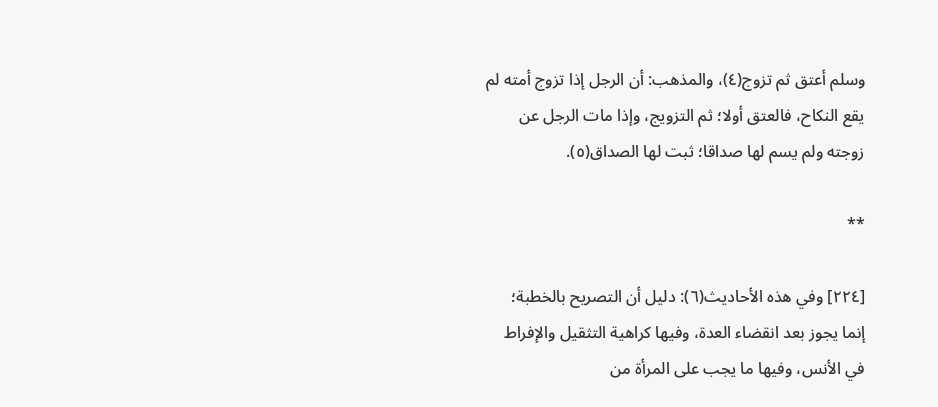وسلم أعتق ثم تزوج(٤)، والمذهب: أن الرجل إذا تزوج أمته لم يقع النكاح، فالعتق أولا؛ ثم التزويج، وإذا مات الرجل عن زوجته ولم يسم لها صداقا؛ ثبت لها الصداق(٥).

**

[٢٢٤] وفي هذه الأحاديث(٦): دليل أن التصريح بالخطبة؛ إنما يجوز بعد انقضاء العدة، وفيها كراهية التثقيل والإفراط في الأنس، وفيها ما يجب على المرأة من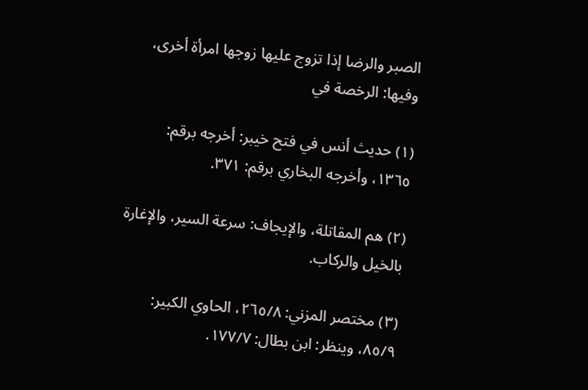الصبر والرضا إذا تزوج عليها زوجها امرأة أخرى، وفيها: الرخصة في

(١) حديث أنس في فتح خيبر: أخرجه برقم: ١٣٦٥، وأخرجه البخاري برقم: ٣٧١.

(٢) هم المقاتلة، والإيجاف: سرعة السير، والإغارة بالخيل والركاب.

(٣) مختصر المزني: ٢٦٥/٨، الحاوي الكبير: ٨٥/٩، وينظر: ابن بطال: ١٧٧/٧.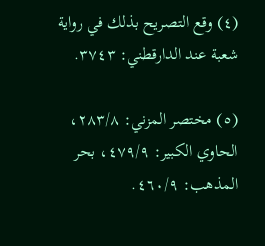(٤) وقع التصريح بذلك في رواية شعبة عند الدارقطني: ٣٧٤٣.

(٥) مختصر المزني: ٢٨٣/٨، الحاوي الكبير: ٤٧٩/٩، بحر المذهب: ٤٦٠/٩.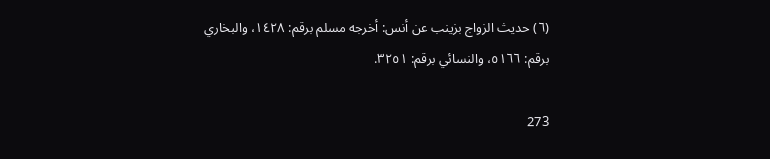(٦) حديث الزواج بزينب عن أنس: أخرجه مسلم برقم: ١٤٢٨، والبخاري برقم: ٥١٦٦، والنسائي برقم: ٣٢٥١.

273